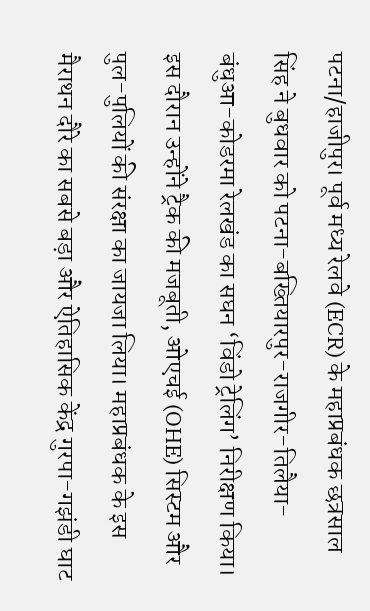पटना/हाजीपुर। पूर्व मध्य रेलवे (ECR) के महाप्रबंधक छत्रसाल सिंह ने बुधवार को पटना-बख्तियारपुर-राजगीर-तिलैया-बंधुआ-कोडरमा रेलखंड का सघन ‘विंडो ट्रेलिंग’ निरीक्षण किया। इस दौरान उन्होंने ट्रैक की मजबूती, ओएचई (OHE) सिस्टम और पुल-पुलियों की संरक्षा का जायजा लिया। महाप्रबंधक के इस मैराथन दौरे का सबसे बड़ा और ऐतिहासिक केंद्र गुरपा-गझंडी घाट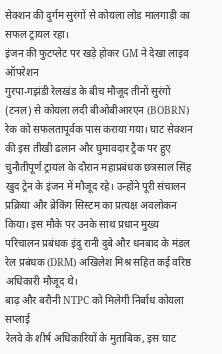सेक्शन की दुर्गम सुरंगों से कोयला लोड मालगाड़ी का सफल ट्रायल रहा।
इंजन की फुटप्लेट पर खड़े होकर GM ने देखा लाइव ऑपरेशन
गुरपा-गझंडी रेलखंड के बीच मौजूद तीनों सुरंगों (टनल) से कोयला लदी बीओबीआरएन (BOBRN) रेक को सफलतापूर्वक पास कराया गया। घाट सेक्शन की इस तीखी ढलान और घुमावदार ट्रैक पर हुए चुनौतीपूर्ण ट्रायल के दौरान महाप्रबंधक छत्रसाल सिंह खुद ट्रेन के इंजन में मौजूद रहे। उन्होंने पूरी संचालन प्रक्रिया और ब्रेकिंग सिस्टम का प्रत्यक्ष अवलोकन किया। इस मौके पर उनके साथ प्रधान मुख्य परिचालन प्रबंधक इंदु रानी दुबे और धनबाद के मंडल रेल प्रबंधक (DRM) अखिलेश मिश्र सहित कई वरिष्ठ अधिकारी मौजूद थे।
बाढ़ और बरौनी NTPC को मिलेगी निर्बाध कोयला सप्लाई
रेलवे के शीर्ष अधिकारियों के मुताबिक, इस घाट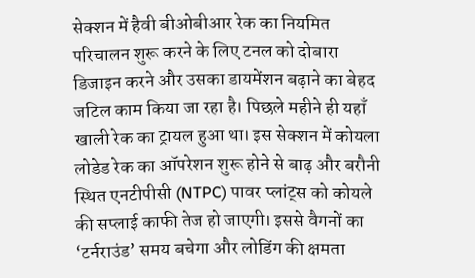सेक्शन में हैवी बीओबीआर रेक का नियमित परिचालन शुरू करने के लिए टनल को दोबारा डिजाइन करने और उसका डायमेंशन बढ़ाने का बेहद जटिल काम किया जा रहा है। पिछले महीने ही यहाँ खाली रेक का ट्रायल हुआ था। इस सेक्शन में कोयला लोडेड रेक का ऑपरेशन शुरू होने से बाढ़ और बरौनी स्थित एनटीपीसी (NTPC) पावर प्लांट्स को कोयले की सप्लाई काफी तेज हो जाएगी। इससे वैगनों का ‘टर्नराउंड’ समय बचेगा और लोडिंग की क्षमता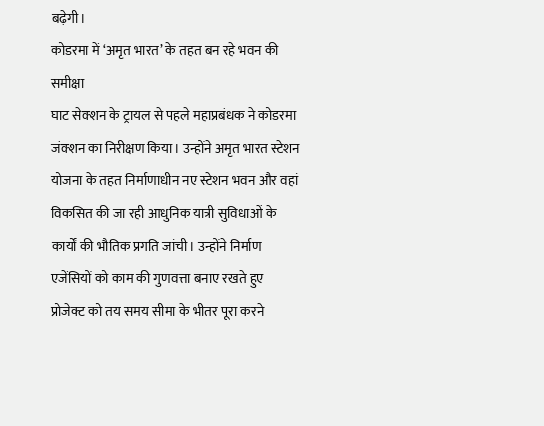बढ़ेगी।
कोडरमा में ‘अमृत भारत’ के तहत बन रहे भवन की समीक्षा
घाट सेक्शन के ट्रायल से पहले महाप्रबंधक ने कोडरमा जंक्शन का निरीक्षण किया। उन्होंने अमृत भारत स्टेशन योजना के तहत निर्माणाधीन नए स्टेशन भवन और वहां विकसित की जा रही आधुनिक यात्री सुविधाओं के कार्यों की भौतिक प्रगति जांची। उन्होंने निर्माण एजेंसियों को काम की गुणवत्ता बनाए रखते हुए प्रोजेक्ट को तय समय सीमा के भीतर पूरा करने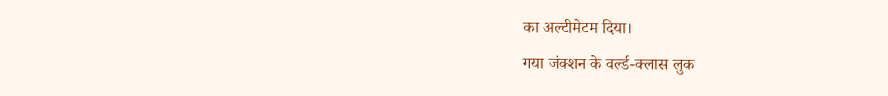का अल्टीमेटम दिया।
गया जंक्शन के वर्ल्ड-क्लास लुक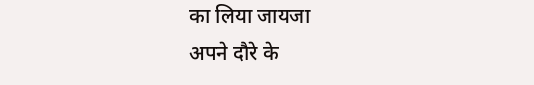का लिया जायजा
अपने दौरे के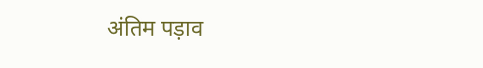अंतिम पड़ाव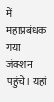में महाप्रबंधक गया जंक्शन पहुंचे। यहां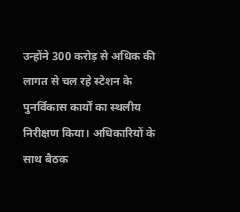उन्होंने 300 करोड़ से अधिक की लागत से चल रहे स्टेशन के पुनर्विकास कार्यों का स्थलीय निरीक्षण किया। अधिकारियों के साथ बैठक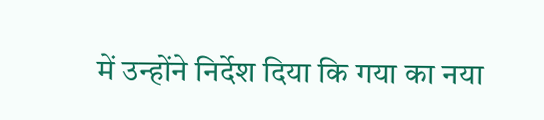में उन्होंने निर्देश दिया कि गया का नया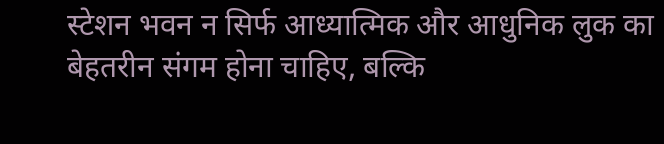स्टेशन भवन न सिर्फ आध्यात्मिक और आधुनिक लुक का बेहतरीन संगम होना चाहिए, बल्कि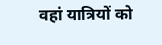वहां यात्रियों को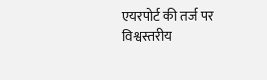एयरपोर्ट की तर्ज पर विश्वस्तरीय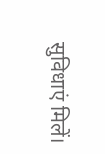सुविधाएं मिलें।